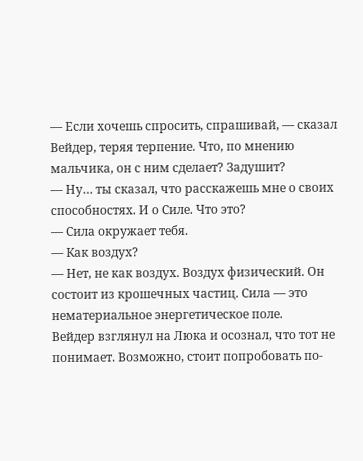— Если хочешь спросить, спрашивай, — сказал Вейдер, теряя терпение. Что, по мнению мальчика, он с ним сделает? Задушит?
— Ну… ты сказал, что расскажешь мне о своих способностях. И о Силе. Что это?
— Сила окружает тебя.
— Как воздух?
— Нет, не как воздух. Воздух физический. Он состоит из крошечных частиц. Сила — это нематериальное энергетическое поле.
Вейдер взглянул на Люка и осознал, что тот не понимает. Возможно, стоит попробовать по-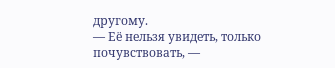другому.
— Её нельзя увидеть, только почувствовать, —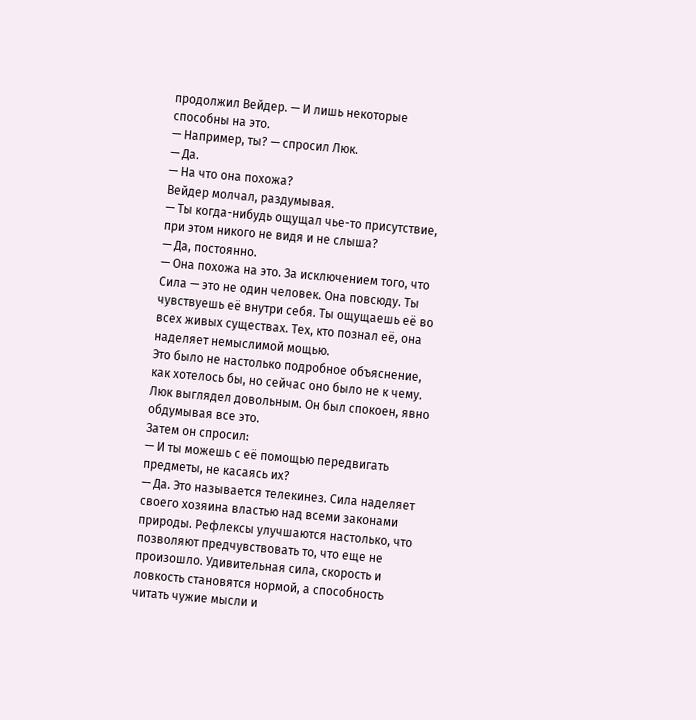продолжил Вейдер. — И лишь некоторые способны на это.
— Например, ты? — спросил Люк.
— Да.
— На что она похожа?
Вейдер молчал, раздумывая.
— Ты когда-нибудь ощущал чье-то присутствие, при этом никого не видя и не слыша?
— Да, постоянно.
— Она похожа на это. За исключением того, что Сила — это не один человек. Она повсюду. Ты чувствуешь её внутри себя. Ты ощущаешь её во всех живых существах. Тех, кто познал её, она наделяет немыслимой мощью.
Это было не настолько подробное объяснение, как хотелось бы, но сейчас оно было не к чему. Люк выглядел довольным. Он был спокоен, явно обдумывая все это.
Затем он спросил:
— И ты можешь с её помощью передвигать предметы, не касаясь их?
— Да. Это называется телекинез. Сила наделяет своего хозяина властью над всеми законами природы. Рефлексы улучшаются настолько, что позволяют предчувствовать то, что еще не произошло. Удивительная сила, скорость и ловкость становятся нормой, а способность читать чужие мысли и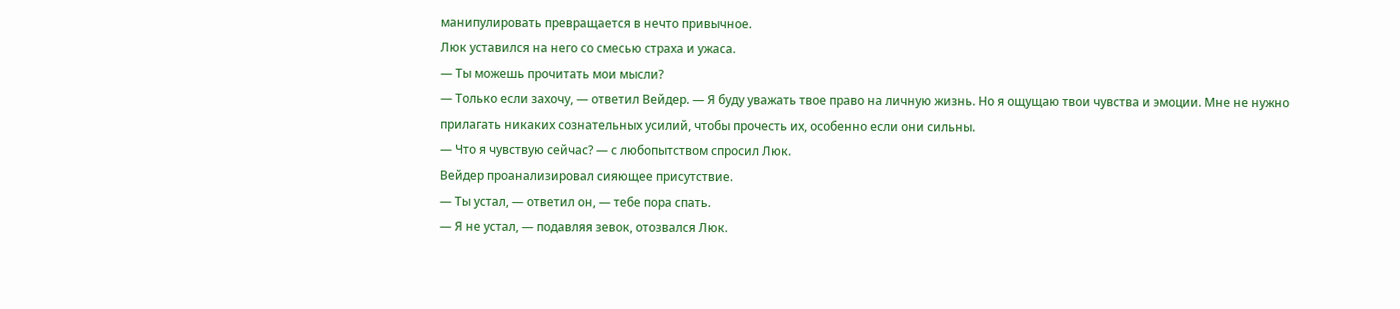манипулировать превращается в нечто привычное.
Люк уставился на него со смесью страха и ужаса.
— Ты можешь прочитать мои мысли?
— Только если захочу, — ответил Вейдер. — Я буду уважать твое право на личную жизнь. Но я ощущаю твои чувства и эмоции. Мне не нужно прилагать никаких сознательных усилий, чтобы прочесть их, особенно если они сильны.
— Что я чувствую сейчас? — с любопытством спросил Люк.
Вейдер проанализировал сияющее присутствие.
— Ты устал, — ответил он, — тебе пора спать.
— Я не устал, — подавляя зевок, отозвался Люк.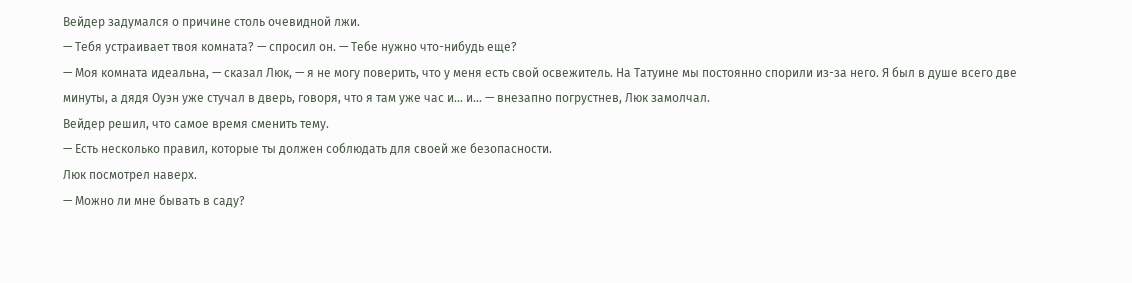Вейдер задумался о причине столь очевидной лжи.
— Тебя устраивает твоя комната? — спросил он. — Тебе нужно что-нибудь еще?
— Моя комната идеальна, — сказал Люк, — я не могу поверить, что у меня есть свой освежитель. На Татуине мы постоянно спорили из-за него. Я был в душе всего две минуты, а дядя Оуэн уже стучал в дверь, говоря, что я там уже час и… и… — внезапно погрустнев, Люк замолчал.
Вейдер решил, что самое время сменить тему.
— Есть несколько правил, которые ты должен соблюдать для своей же безопасности.
Люк посмотрел наверх.
— Можно ли мне бывать в саду?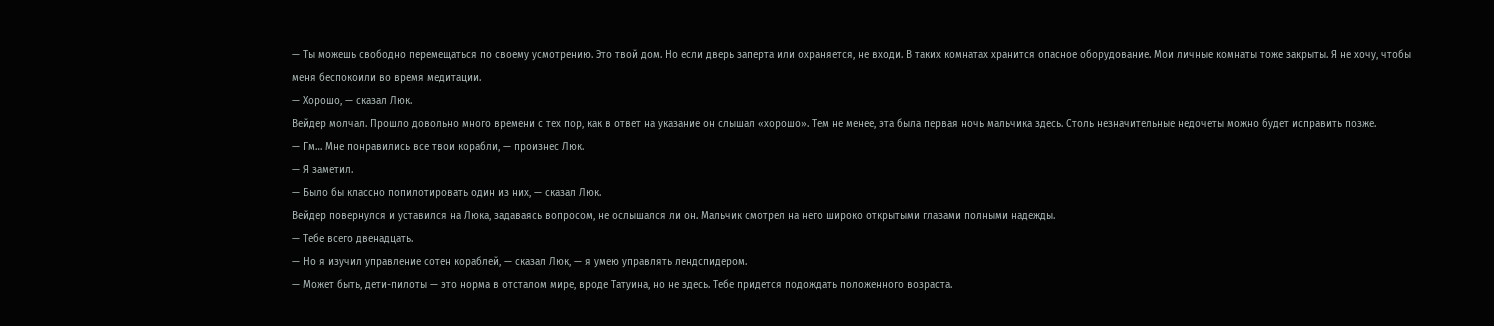— Ты можешь свободно перемещаться по своему усмотрению. Это твой дом. Но если дверь заперта или охраняется, не входи. В таких комнатах хранится опасное оборудование. Мои личные комнаты тоже закрыты. Я не хочу, чтобы меня беспокоили во время медитации.
— Хорошо, — сказал Люк.
Вейдер молчал. Прошло довольно много времени с тех пор, как в ответ на указание он слышал «хорошо». Тем не менее, эта была первая ночь мальчика здесь. Столь незначительные недочеты можно будет исправить позже.
— Гм… Мне понравились все твои корабли, — произнес Люк.
— Я заметил.
— Было бы классно попилотировать один из них, — сказал Люк.
Вейдер повернулся и уставился на Люка, задаваясь вопросом, не ослышался ли он. Мальчик смотрел на него широко открытыми глазами полными надежды.
— Тебе всего двенадцать.
— Но я изучил управление сотен кораблей, — сказал Люк, — я умею управлять лендспидером.
— Может быть, дети-пилоты — это норма в отсталом мире, вроде Татуина, но не здесь. Тебе придется подождать положенного возраста.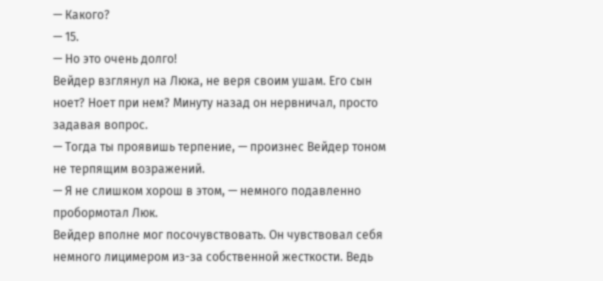— Какого?
— 15.
— Но это очень долго!
Вейдер взглянул на Люка, не веря своим ушам. Его сын ноет? Ноет при нем? Минуту назад он нервничал, просто задавая вопрос.
— Тогда ты проявишь терпение, — произнес Вейдер тоном не терпящим возражений.
— Я не слишком хорош в этом, — немного подавленно пробормотал Люк.
Вейдер вполне мог посочувствовать. Он чувствовал себя немного лицимером из-за собственной жесткости. Ведь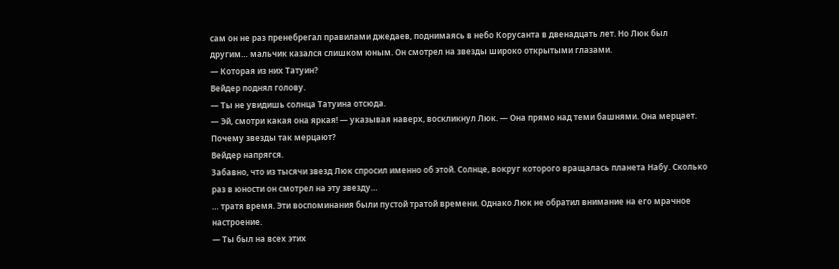сам он не раз пренебрегал правилами джедаев, поднимаясь в небо Корусанта в двенадцать лет. Но Люк был другим… мальчик казался слишком юным. Он смотрел на звезды широко открытыми глазами.
— Которая из них Татуин?
Вейдер поднял голову.
— Ты не увидишь солнца Татуина отсюда.
— Эй, смотри какая она яркая! — указывая наверх, воскликнул Люк. — Она прямо над теми башнями. Она мерцает. Почему звезды так мерцают?
Вейдер напрягся.
Забавно, что из тысячи звезд Люк спросил именно об этой. Солнце, вокруг которого вращалась планета Набу. Сколько раз в юности он смотрел на эту звезду…
… тратя время. Эти воспоминания были пустой тратой времени. Однако Люк не обратил внимание на его мрачное настроение.
— Ты был на всех этих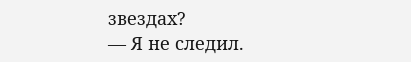звездах?
— Я не следил.